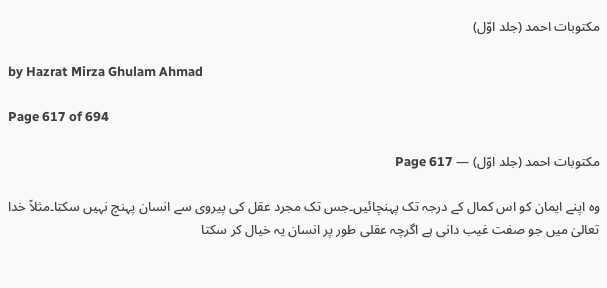مکتوبات احمد (جلد اوّل)

by Hazrat Mirza Ghulam Ahmad

Page 617 of 694

مکتوبات احمد (جلد اوّل) — Page 617

وہ اپنے ایمان کو اس کمال کے درجہ تک پہنچائیں۔جس تک مجرد عقل کی پیروی سے انسان پہنچ نہیں سکتا۔مثلاً خدا تعالیٰ میں جو صفت غیب دانی ہے اگرچہ عقلی طور پر انسان یہ خیال کر سکتا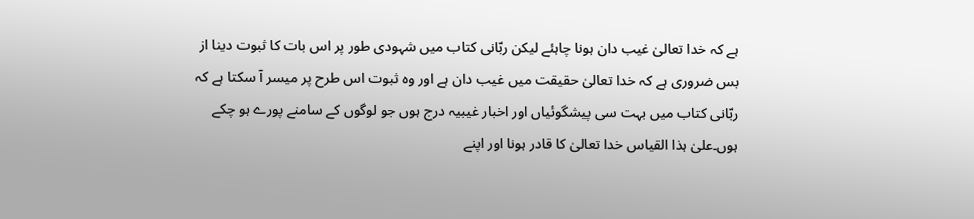ہے کہ خدا تعالیٰ غیب دان ہونا چاہئے لیکن ربّانی کتاب میں شہودی طور پر اس بات کا ثبوت دینا از بس ضروری ہے کہ خدا تعالیٰ حقیقت میں غیب دان ہے اور وہ ثبوت اس طرح پر میسر آ سکتا ہے کہ ربّانی کتاب میں بہت سی پیشگوئیاں اور اخبار غیبیہ درج ہوں جو لوگوں کے سامنے پورے ہو چکے ہوں۔علیٰ ہذا القیاس خدا تعالیٰ کا قادر ہونا اور اپنے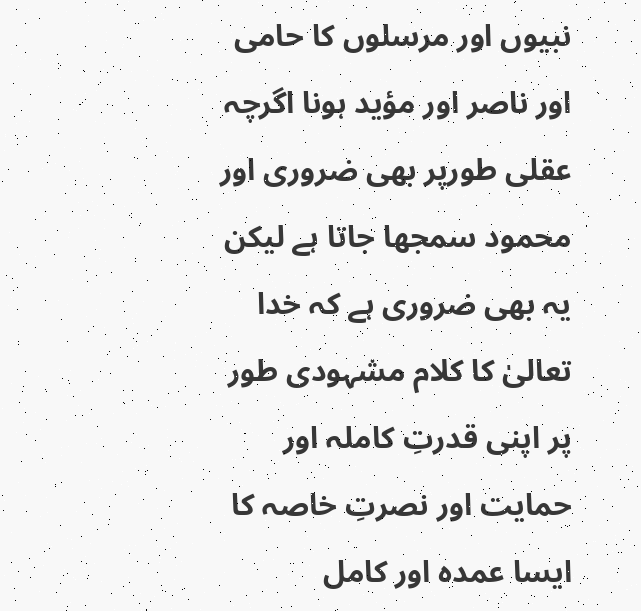نبیوں اور مرسلوں کا حامی اور ناصر اور مؤید ہونا اگرچہ عقلی طورپر بھی ضروری اور محمود سمجھا جاتا ہے لیکن یہ بھی ضروری ہے کہ خدا تعالیٰ کا کلام مشہودی طور پر اپنی قدرتِ کاملہ اور حمایت اور نصرتِ خاصہ کا ایسا عمدہ اور کامل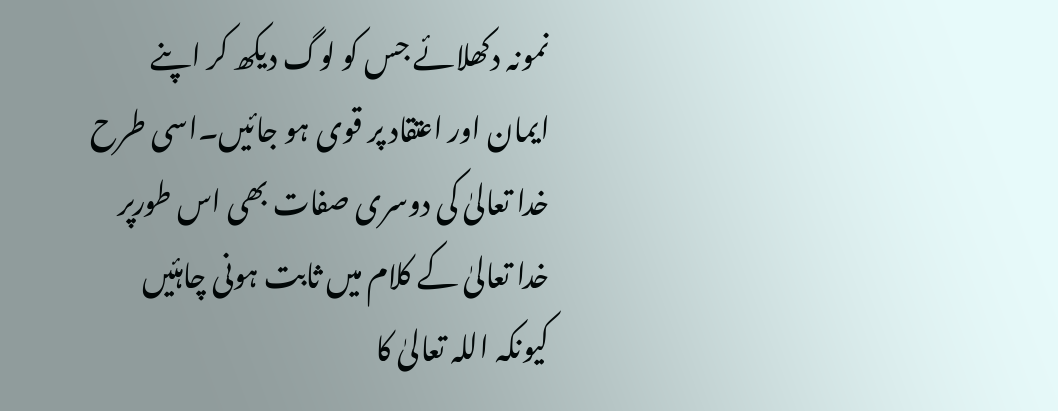نمونہ دکھلائے جس کو لوگ دیکھ کر اپنے ایمان اور اعتقاد پر قوی ہو جائیں۔اسی طرح خدا تعالیٰ کی دوسری صفات بھی اس طورپر خدا تعالیٰ کے کلام میں ثابت ہونی چاہئیں کیونکہ اللہ تعالیٰ کا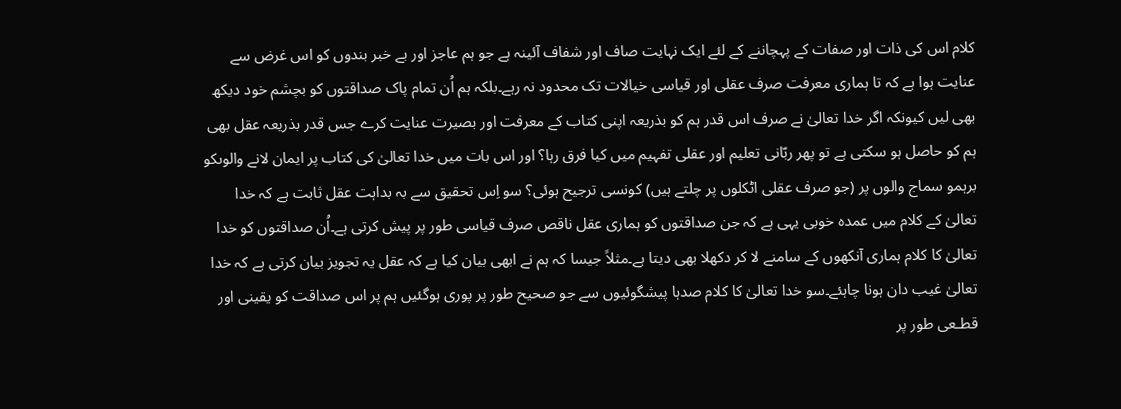کلام اس کی ذات اور صفات کے پہچاننے کے لئے ایک نہایت صاف اور شفاف آئینہ ہے جو ہم عاجز اور بے خبر بندوں کو اس غرض سے عنایت ہوا ہے کہ تا ہماری معرفت صرف عقلی اور قیاسی خیالات تک محدود نہ رہے۔بلکہ ہم اُن تمام پاک صداقتوں کو بچشم خود دیکھ بھی لیں کیونکہ اگر خدا تعالیٰ نے صرف اس قدر ہم کو بذریعہ اپنی کتاب کے معرفت اور بصیرت عنایت کرے جس قدر بذریعہ عقل بھی ہم کو حاصل ہو سکتی ہے تو پھر ربّانی تعلیم اور عقلی تفہیم میں کیا فرق رہا؟ اور اس بات میں خدا تعالیٰ کی کتاب پر ایمان لانے والوںکو برہمو سماج والوں پر (جو صرف عقلی اٹکلوں پر چلتے ہیں) کونسی ترجیح ہوئی؟ سو اِس تحقیق سے بہ بداہت عقل ثابت ہے کہ خدا تعالیٰ کے کلام میں عمدہ خوبی یہی ہے کہ جن صداقتوں کو ہماری عقل ناقص صرف قیاسی طور پر پیش کرتی ہے۔اُن صداقتوں کو خدا تعالیٰ کا کلام ہماری آنکھوں کے سامنے لا کر دکھلا بھی دیتا ہے۔مثلاً جیسا کہ ہم نے ابھی بیان کیا ہے کہ عقل یہ تجویز بیان کرتی ہے کہ خدا تعالیٰ غیب دان ہونا چاہئے۔سو خدا تعالیٰ کا کلام صدہا پیشگوئیوں سے جو صحیح طور پر پوری ہوگئیں ہم پر اس صداقت کو یقینی اور قطـعی طور پر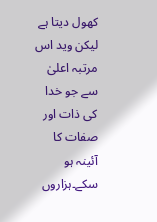کھول دیتا ہے لیکن وید اس مرتبہ اعلیٰ سے جو خدا کی ذات اور صفات کا آئینہ ہو سکے۔ہزاروں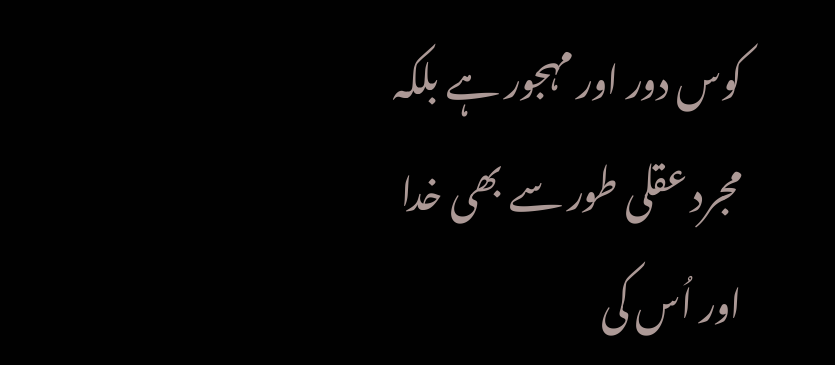کوس دور اور مہجور ہے بلکہ مجرد عقلی طور سے بھی خدا اور اُس کی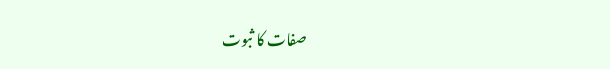صفات کا ثبوت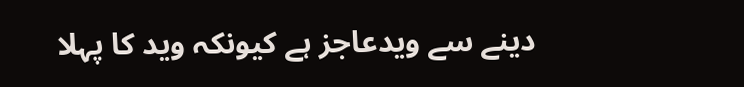دینے سے ویدعاجز ہے کیونکہ وید کا پہلا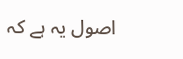اصول یہ ہے کہ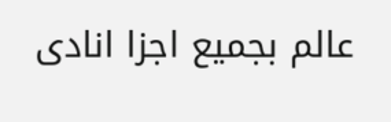عالم بجمیع اجزا انادی